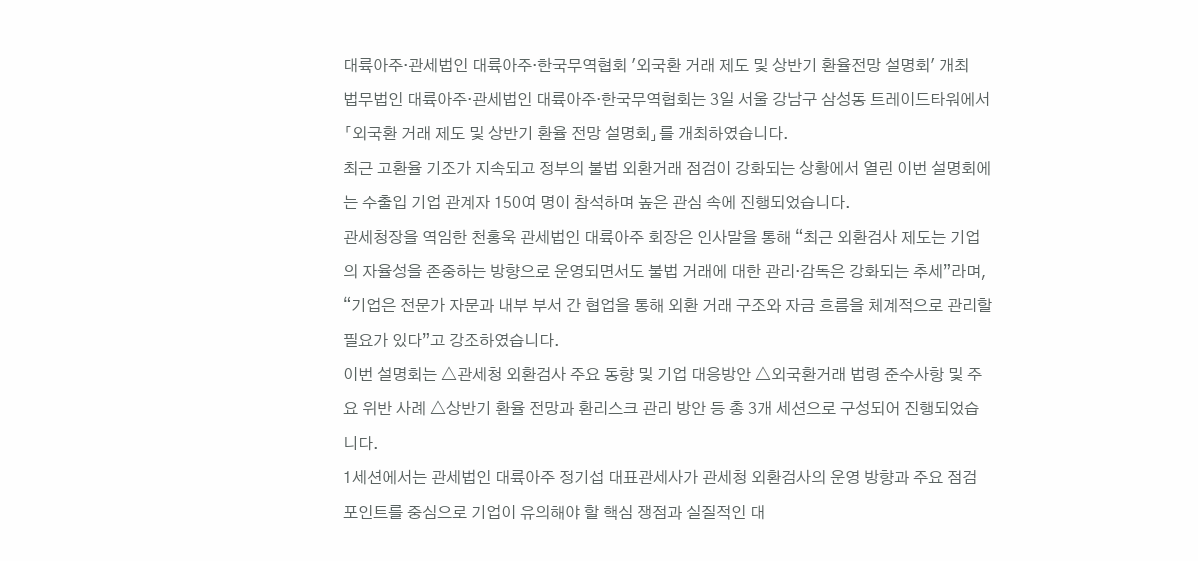대륙아주·관세법인 대륙아주·한국무역협회 '외국환 거래 제도 및 상반기 환율전망 설명회' 개최
법무법인 대륙아주·관세법인 대륙아주·한국무역협회는 3일 서울 강남구 삼성동 트레이드타워에서 「외국환 거래 제도 및 상반기 환율 전망 설명회」를 개최하였습니다.
최근 고환율 기조가 지속되고 정부의 불법 외환거래 점검이 강화되는 상황에서 열린 이번 설명회에는 수출입 기업 관계자 150여 명이 참석하며 높은 관심 속에 진행되었습니다.
관세청장을 역임한 천홍욱 관세법인 대륙아주 회장은 인사말을 통해 “최근 외환검사 제도는 기업의 자율성을 존중하는 방향으로 운영되면서도 불법 거래에 대한 관리·감독은 강화되는 추세”라며, “기업은 전문가 자문과 내부 부서 간 협업을 통해 외환 거래 구조와 자금 흐름을 체계적으로 관리할 필요가 있다”고 강조하였습니다.
이번 설명회는 △관세청 외환검사 주요 동향 및 기업 대응방안 △외국환거래 법령 준수사항 및 주요 위반 사례 △상반기 환율 전망과 환리스크 관리 방안 등 총 3개 세션으로 구성되어 진행되었습니다.
1세션에서는 관세법인 대륙아주 정기섭 대표관세사가 관세청 외환검사의 운영 방향과 주요 점검 포인트를 중심으로 기업이 유의해야 할 핵심 쟁점과 실질적인 대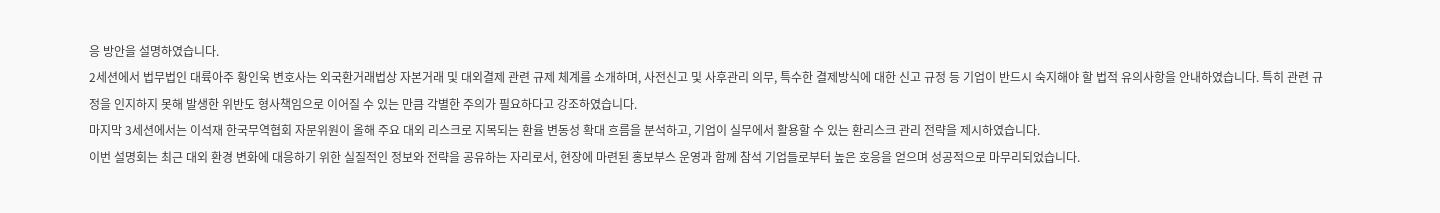응 방안을 설명하였습니다.
2세션에서 법무법인 대륙아주 황인욱 변호사는 외국환거래법상 자본거래 및 대외결제 관련 규제 체계를 소개하며, 사전신고 및 사후관리 의무, 특수한 결제방식에 대한 신고 규정 등 기업이 반드시 숙지해야 할 법적 유의사항을 안내하였습니다. 특히 관련 규정을 인지하지 못해 발생한 위반도 형사책임으로 이어질 수 있는 만큼 각별한 주의가 필요하다고 강조하였습니다.
마지막 3세션에서는 이석재 한국무역협회 자문위원이 올해 주요 대외 리스크로 지목되는 환율 변동성 확대 흐름을 분석하고, 기업이 실무에서 활용할 수 있는 환리스크 관리 전략을 제시하였습니다.
이번 설명회는 최근 대외 환경 변화에 대응하기 위한 실질적인 정보와 전략을 공유하는 자리로서, 현장에 마련된 홍보부스 운영과 함께 참석 기업들로부터 높은 호응을 얻으며 성공적으로 마무리되었습니다.